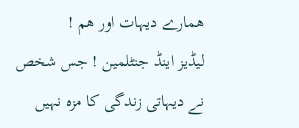ھمارے دیہات اور ھم !
لیڈیز اینڈ جنٹلمین ! جس شخص نے دیہاتی زندگی کا مزہ نہیں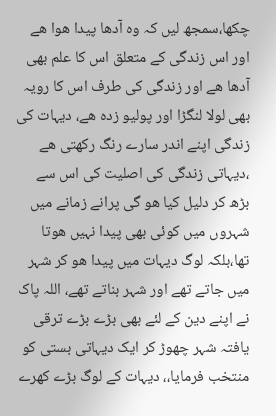چکھا،سمجھ لیں کہ وہ آدھا پیدا ھوا ھے اور اس زندگی کے متعلق اس کا علم بھی آدھا ھے اور زندگی کی طرف اس کا رویہ بھی لولا لنگڑا اور پولیو زدہ ھے، دیہات کی زندگی اپنے اندر سارے رنگ رکھتی ھے ،دیہاتی زندگی کی اصلیت کی اس سے بڑھ کر دلیل کیا ھو گی پرانے زمانے میں شہروں میں کوئی بھی پیدا نہیں ھوتا تھا،بلکہ لوگ دیہات میں پیدا ھو کر شہر میں جاتے تھے اور شہر بناتے تھے، اللہ پاک نے اپنے دین کے لئے بھی بڑے بڑے ترقی یافتہ شہر چھوڑ کر ایک دیہاتی بستی کو منتخب فرمایا،، دیہات کے لوگ بڑے کھرے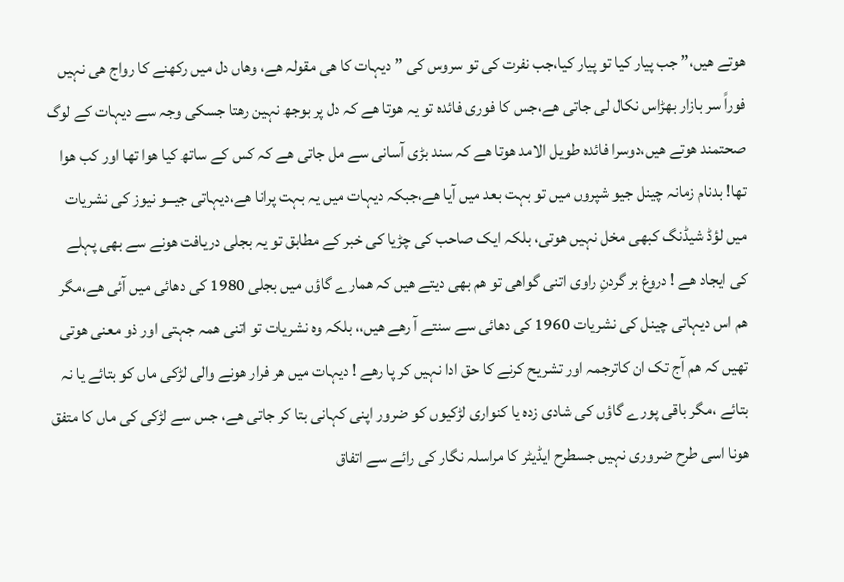ھوتے ھیں،” جب پیار کیا تو پیار کیا،جب نفرت کی تو سروس کی ” دیہات کا ھی مقولہ ھے، وھاں دل میں رکھنے کا رواج ھی نہیں فوراً سر بازار بھڑاس نکال لی جاتی ھے،جس کا فوری فائدہ تو یہ ھوتا ھے کہ دل پر بوجھ نہین رھتا جسکی وجہ سے دیہات کے لوگ صحتمند ھوتے ھیں،دوسرا فائدہ طویل الامد ھوتا ھے کہ سند بڑی آسانی سے مل جاتی ھے کہ کس کے ساتھ کیا ھوا تھا اور کب ھوا تھا! بدنام زمانہ چینل جیو شپروں میں تو بہت بعد میں آیا ھے،جبکہ دیہات میں یہ بہت پرانا ھے،دیہاتی جیـــو نیوز کی نشریات میں لؤڈ شیڈنگ کبھی مخل نہیں ھوتی، بلکہ ایک صاحب کی چڑیا کی خبر کے مطابق تو یہ بجلی دریافت ھونے سے بھی پہلے کی ایجاد ھے ! دروغ بر گردنِ راوی اتنی گواھی تو ھم بھی دیتے ھیں کہ ھمارے گاؤں میں بجلی 1980 کی دھائی میں آئی ھے،مگر ھم اس دیہاتی چینل کی نشریات 1960 کی دھائی سے سنتے آ رھے ھیں،، بلکہ وہ نشریات تو اتنی ھمہ جہتی اور ذو معنی ھوتی تھیں کہ ھم آج تک ان کاترجمہ اور تشریح کرنے کا حق ادا نہیں کر پا رھے ! دیہات میں ھر فرار ھونے والی لڑکی ماں کو بتائے یا نہ بتائے ،مگر باقی پورے گاؤں کی شادی زدہ یا کنواری لڑکیوں کو ضرور اپنی کہانی بتا کر جاتی ھے، جس سے لڑکی کی ماں کا متفق ھونا اسی طرح ضروری نہیں جسطرح ایڈیٹر کا مراسلہ نگار کی رائے سے اتفاق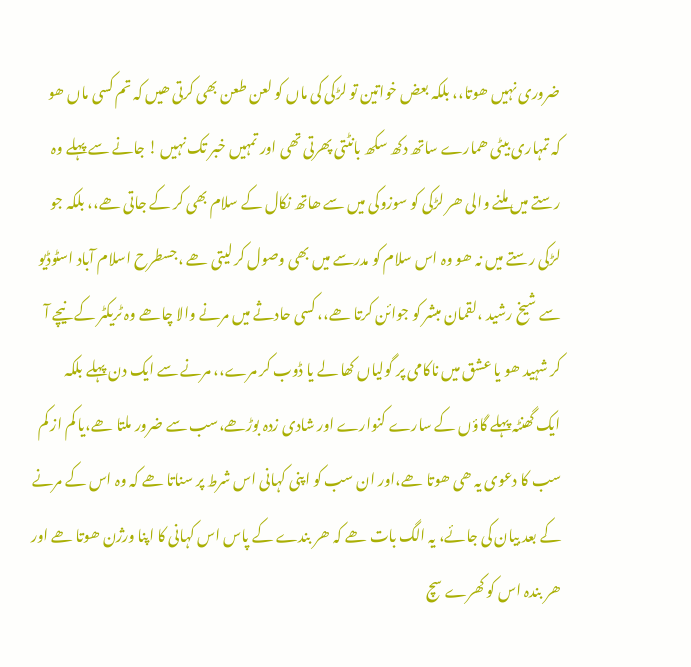ضروری نہیں ھوتا،، بلکہ بعض خواتین تو لڑکی کی ماں کو لعن طعن بھی کرتی ھیں کہ تم کسی ماں ھو کہ تمہاری بیٹی ھمارے ساتھ دکھ سکھ بانٹتی پھرتی تھی اور تمہیں خبر تک نہیں ! جانے سے پہلے وہ رستے میں ملنے والی ھر لڑکی کو سوزوکی میں سے ھاتھ نکال کے سلام بھی کر کے جاتی ھے،، بلکہ جو لڑکی رستے میں نہ ھو وہ اس سلام کو مدرسے میں بھی وصول کر لیتی ھے ،جسطرح اسلام آباد اسٹوڈیو سے شیخ رشید ،لقمان مبشر کو جوائن کرتا ھے،، کسی حادثے میں مرنے والا چاھے وہ ٹریکٹر کے نیچے آ کر شہید ھو یا عشق میں ناکامی پر گولیاں کھا لے یا ڈوب کر مرے،، مرنے سے ایک دن پہلے بلکہ ایک گھنٹہ پہلے گاؤں کے سارے کنوارے اور شادی زدہ بوڑھے،سب سے ضرور ملتا ھے،یا کم از کم سب کا دعوی یہ ھی ھوتا ھے،اور ان سب کو اپنی کہانی اس شرط پر سناتا ھے کہ وہ اس کے مرنے کے بعد بیان کی جائے، یہ الگ بات ھے کہ ھر بندے کے پاس اس کہانی کا اپنا ورژن ھوتا ھے اور ھر بندہ اس کو کھرے سچ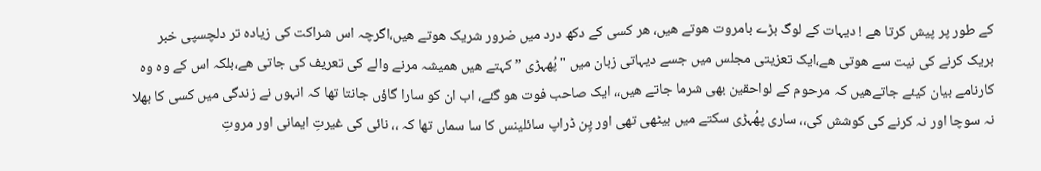کے طور پر پیش کرتا ھے ! دیہات کے لوگ بڑے بامروت ھوتے ھیں، ھر کسی کے دکھ درد میں ضرور شریک ھوتے ھیں،اگرچہ اس شراکت کی زیادہ تر دلچسپی خبر بریک کرنے کی نیت سے ھوتی ھے،ایک تعزیتی مجلس میں جسے دیہاتی زبان میں "پُھہڑی ” کہتے ھیں ھمیشہ مرنے والے کی تعریف کی جاتی ھے،بلکہ اس کے وہ وہ کارنامے بیان کیئے جاتےھیں کہ مرحوم کے لواحقین بھی شرما جاتے ھیں،، ایک صاحب فوت ھو گئے، اب ان کو سارا گاؤں جانتا تھا کہ انہوں نے زندگی میں کسی کا بھلا نہ سوچا اور نہ کرنے کی کوشش کی،، ساری پھُہڑی سکتے میں بیٹھی تھی اور پِن ڈراپ سائلینس کا سا سماں تھا کہ ،، نائی کی غیرتِ ایمانی اور مروتِ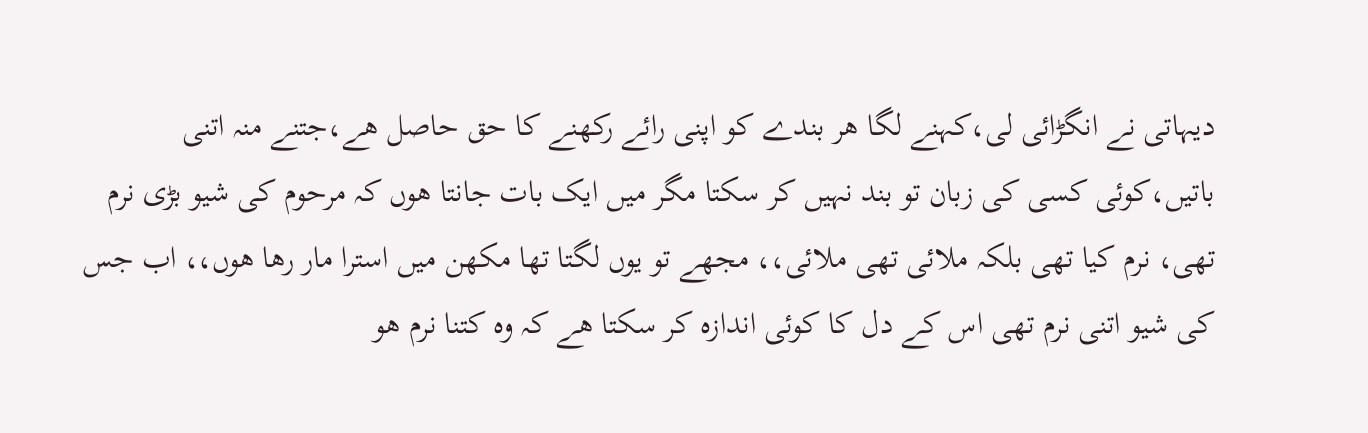دیہاتی نے انگڑائی لی،کہنے لگا ھر بندے کو اپنی رائے رکھنے کا حق حاصل ھے،جتنے منہ اتنی باتیں،کوئی کسی کی زبان تو بند نہیں کر سکتا مگر میں ایک بات جانتا ھوں کہ مرحوم کی شیو بڑی نرم تھی، نرم کیا تھی بلکہ ملائی تھی ملائی،، مجھے تو یوں لگتا تھا مکھن میں استرا مار رھا ھوں،، اب جس کی شیو اتنی نرم تھی اس کے دل کا کوئی اندازہ کر سکتا ھے کہ وہ کتنا نرم ھو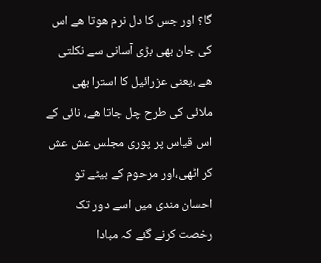گا؟ اور جس کا دل نرم ھوتا ھے اس کی جان بھی بڑی آسانی سے نکلتی ھے ،یعنی عزرائیل کا استرا بھی ملائی کی طرح چل جاتا ھے، نائی کے اس قیاس پر پوری مجلس عش عش کر اٹھی،اور مرحوم کے بیٹے تو احسان مندی میں اسے دور تک رخصت کرنے گئے کہ مبادا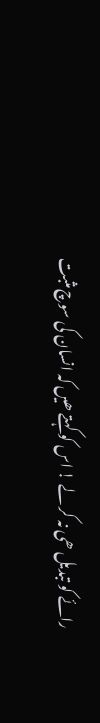رائے کو تبدیل ھی نہ کر لے ! اس کو کہتے ھیں کہ انسان کی سوچ مثبت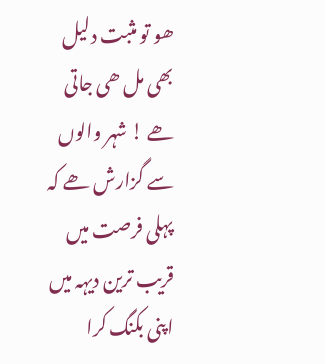ھو تو مثبت دلیل بھی مل ھی جاتی ھے ! شہر والوں سے گزارش ھے کہ پہلی فرصت میں قریب ترین دیہہ میں اپنی بکنگ کرا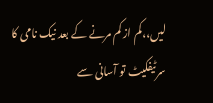لیں،،کم از کم مرنے کے بعد نیک نامی کا سرٹیفکیٹ تو آسانی سے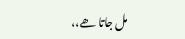مل جاتا ھے،،